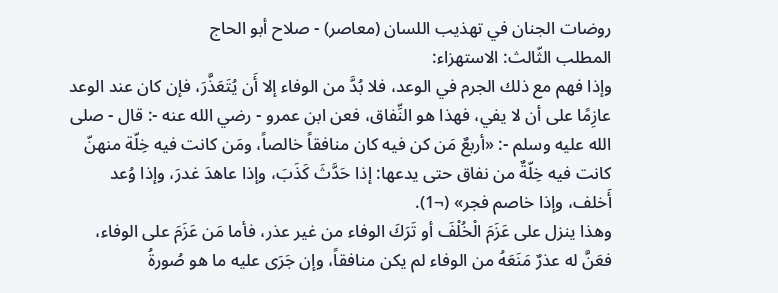روضات الجنان في تهذيب اللسان (معاصر) - صلاح أبو الحاج
المطلب الثّالث: الاستهزاء:
وإذا فهم مع ذلك الجرم في الوعد، فلا بُدَّ من الوفاء إلا أَن يُتَعَذَّرَ، فإن كان عند الوعد عازِمًا على أن لا يفي، فهذا هو النِّفاق، فعن ابن عمرو - رضي الله عنه -: قال - صلى الله عليه وسلم -: «أربعٌ مَن كن فيه كان منافقاً خالصاً، ومَن كانت فيه خِلّة منهنّ كانت فيه خِلّةٌ من نفاق حتى يدعها: إذا حَدَّثَ كَذَبَ، وإذا عاهدَ غدرَ، وإذا وُعد أَخلف، وإذا خاصم فجر» (¬1).
وهذا ينزل على عَزَمَ الْخُلْفَ أو تَرَكَ الوفاء من غير عذر، فأما مَن عَزَمَ على الوفاء، فعَنَّ له عذرٌ مَنَعَهُ من الوفاء لم يكن منافقاً، وإن جَرَى عليه ما هو صُورةُ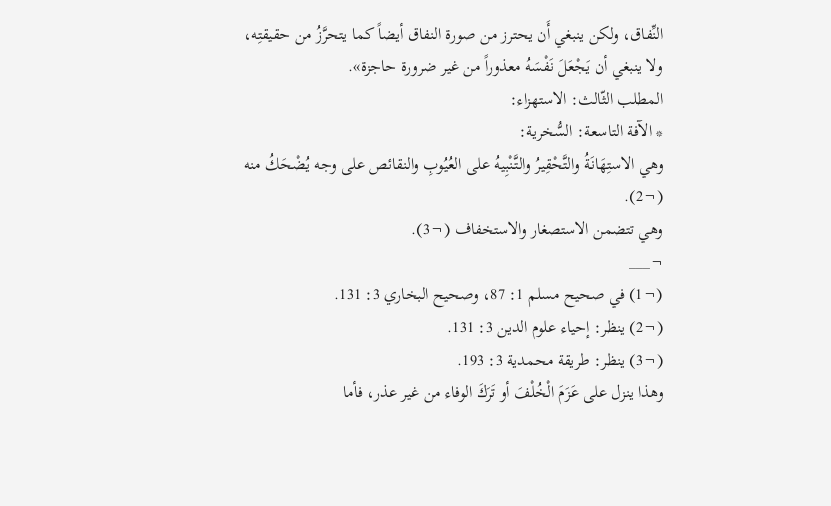النِّفاق، ولكن ينبغي أَن يحترز من صورة النفاق أيضاً كما يتحرَّزُ من حقيقتِه، ولا ينبغي أن يَجْعَلَ نَفْسَهُ معذوراً من غير ضرورة حاجزة».
المطلب الثّالث: الاستهزاء:
* الآفة التاسعة: السُّخرية:
وهي الاستِهَانَةُ والتَّحْقِيرُ والتَّنْبِيهُ على العُيُوبِ والنقائص على وجه يُضْحَكُ منه (¬2).
وهي تتضمن الاستصغار والاستخفاف (¬3).
¬___
(¬1) في صحيح مسلم 1: 87، وصحيح البخاري 3: 131.
(¬2) ينظر: إحياء علوم الدين 3: 131.
(¬3) ينظر: طريقة محمدية 3: 193.
وهذا ينزل على عَزَمَ الْخُلْفَ أو تَرَكَ الوفاء من غير عذر، فأما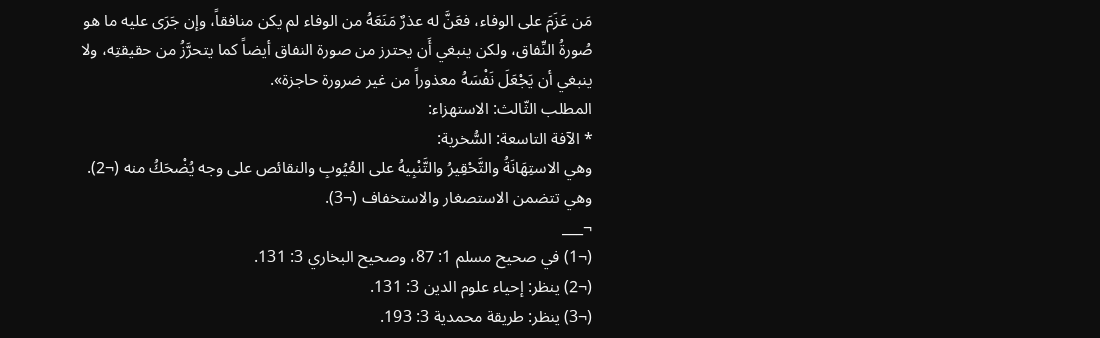مَن عَزَمَ على الوفاء، فعَنَّ له عذرٌ مَنَعَهُ من الوفاء لم يكن منافقاً، وإن جَرَى عليه ما هو صُورةُ النِّفاق، ولكن ينبغي أَن يحترز من صورة النفاق أيضاً كما يتحرَّزُ من حقيقتِه، ولا ينبغي أن يَجْعَلَ نَفْسَهُ معذوراً من غير ضرورة حاجزة».
المطلب الثّالث: الاستهزاء:
* الآفة التاسعة: السُّخرية:
وهي الاستِهَانَةُ والتَّحْقِيرُ والتَّنْبِيهُ على العُيُوبِ والنقائص على وجه يُضْحَكُ منه (¬2).
وهي تتضمن الاستصغار والاستخفاف (¬3).
¬___
(¬1) في صحيح مسلم 1: 87، وصحيح البخاري 3: 131.
(¬2) ينظر: إحياء علوم الدين 3: 131.
(¬3) ينظر: طريقة محمدية 3: 193.